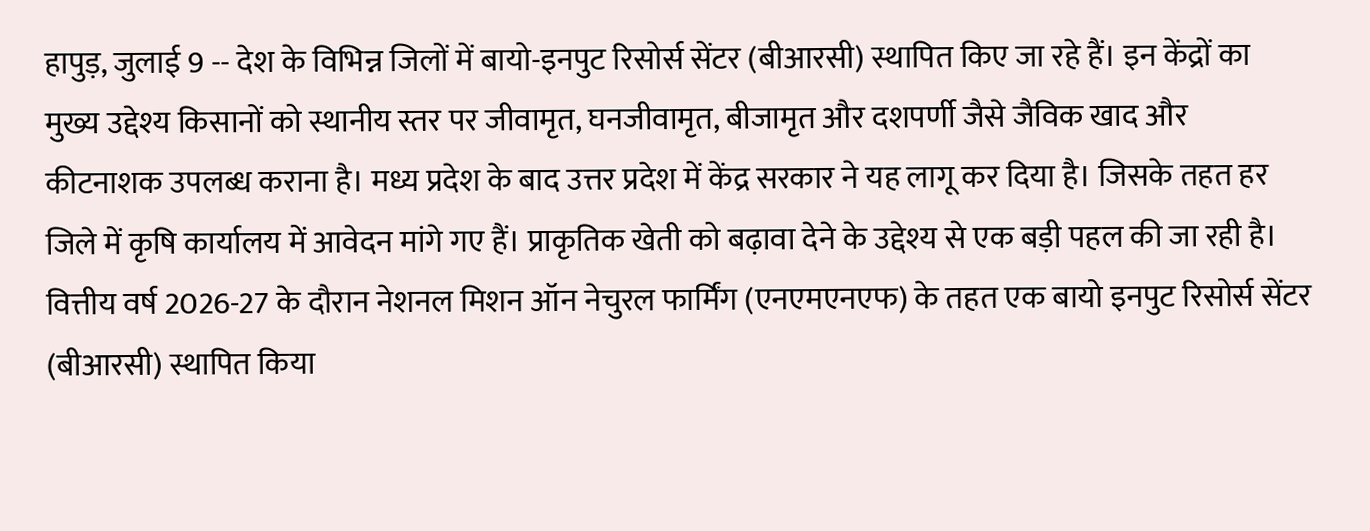हापुड़, जुलाई 9 -- देश के विभिन्न जिलों में बायो-इनपुट रिसोर्स सेंटर (बीआरसी) स्थापित किए जा रहे हैं। इन केंद्रों का मुख्य उद्देश्य किसानों को स्थानीय स्तर पर जीवामृत, घनजीवामृत, बीजामृत और दशपर्णी जैसे जैविक खाद और कीटनाशक उपलब्ध कराना है। मध्य प्रदेश के बाद उत्तर प्रदेश में केंद्र सरकार ने यह लागू कर दिया है। जिसके तहत हर जिले में कृषि कार्यालय में आवेदन मांगे गए हैं। प्राकृतिक खेती को बढ़ावा देने के उद्देश्य से एक बड़ी पहल की जा रही है। वित्तीय वर्ष 2026-27 के दौरान नेशनल मिशन ऑन नेचुरल फार्मिंग (एनएमएनएफ) के तहत एक बायो इनपुट रिसोर्स सेंटर (बीआरसी) स्थापित किया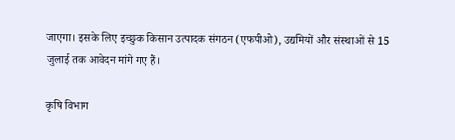जाएगा। इसके लिए इच्छुक किसान उत्पादक संगठन (एफपीओ), उद्यमियों और संस्थाओं से 15 जुलाई तक आवेदन मांगे गए हैं।

कृषि विभाग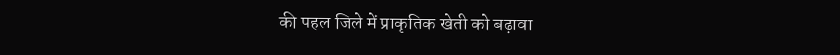की पहल जिले में प्राकृतिक खेती को बढ़ावा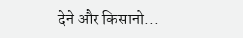देने और किसानो...